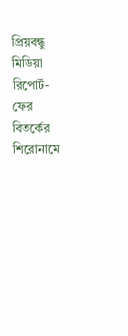প্রিয়বন্ধু মিডিয়া রিপোর্ট-
ফের বিতর্কের শিরোনামে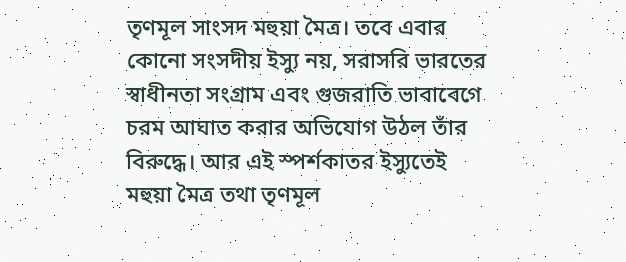তৃণমূল সাংসদ মহুয়া মৈত্র। তবে এবার কোনো সংসদীয় ইস্যু নয়, সরাসরি ভারতের স্বাধীনতা সংগ্রাম এবং গুজরাতি ভাবাবেগে চরম আঘাত করার অভিযোগ উঠল তাঁর বিরুদ্ধে। আর এই স্পর্শকাতর ইস্যুতেই মহুয়া মৈত্র তথা তৃণমূল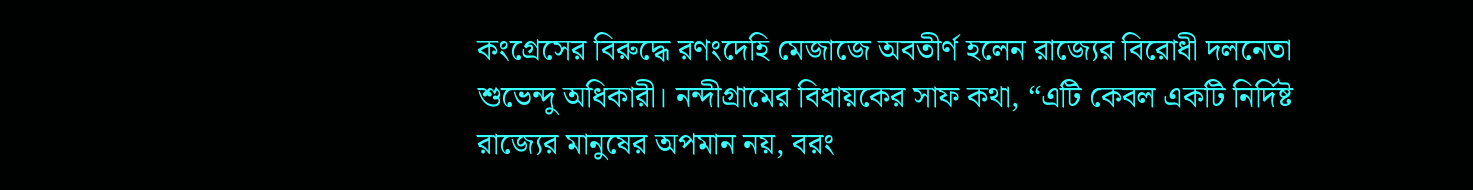কংগ্রেসের বিরুদ্ধে রণংদেহি মেজাজে অবতীর্ণ হলেন রাজ্যের বিরোধী দলনেতা শুভেন্দু অধিকারী। নন্দীগ্রামের বিধায়কের সাফ কথা, “এটি কেবল একটি নির্দিষ্ট রাজ্যের মানুষের অপমান নয়, বরং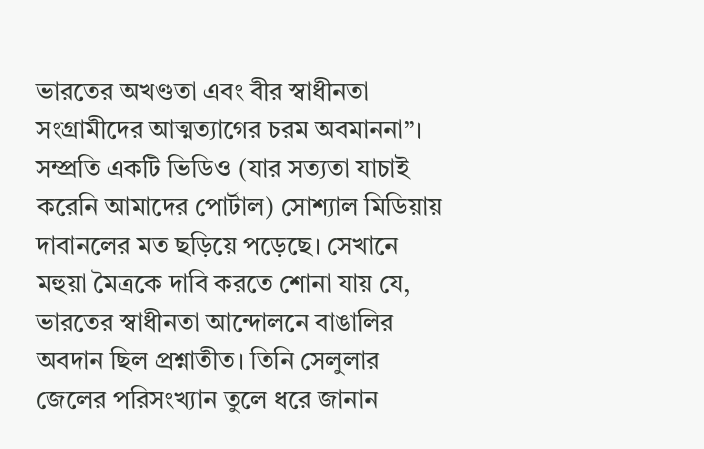ভারতের অখণ্ডতা এবং বীর স্বাধীনতা সংগ্রামীদের আত্মত্যাগের চরম অবমাননা”।
সম্প্রতি একটি ভিডিও (যার সত্যতা যাচাই করেনি আমাদের পোর্টাল) সোশ্যাল মিডিয়ায় দাবানলের মত ছড়িয়ে পড়েছে। সেখানে মহুয়া মৈত্রকে দাবি করতে শোনা যায় যে, ভারতের স্বাধীনতা আন্দোলনে বাঙালির অবদান ছিল প্রশ্নাতীত। তিনি সেলুলার জেলের পরিসংখ্যান তুলে ধরে জানান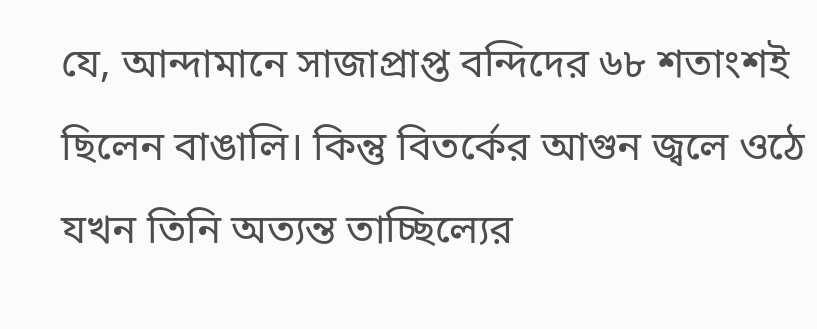যে, আন্দামানে সাজাপ্রাপ্ত বন্দিদের ৬৮ শতাংশই ছিলেন বাঙালি। কিন্তু বিতর্কের আগুন জ্বলে ওঠে যখন তিনি অত্যন্ত তাচ্ছিল্যের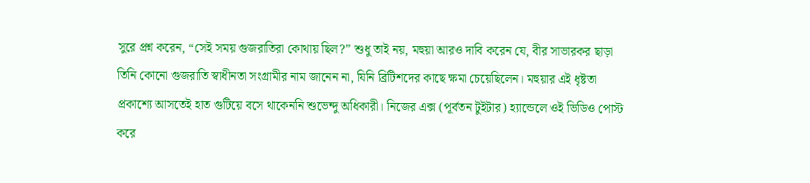সুরে প্রশ্ন করেন, “সেই সময় গুজরাতিরা কোথায় ছিল?” শুধু তাই নয়, মহুয়া আরও দাবি করেন যে, বীর সাভারকর ছাড়া তিনি কোনো গুজরাতি স্বাধীনতা সংগ্রামীর নাম জানেন না, যিনি ব্রিটিশদের কাছে ক্ষমা চেয়েছিলেন। মহুয়ার এই ধৃষ্টতা প্রকাশ্যে আসতেই হাত গুটিয়ে বসে থাকেননি শুভেন্দু অধিকারী। নিজের এক্স (পূর্বতন টুইটার) হ্যান্ডেলে ওই ভিডিও পোস্ট করে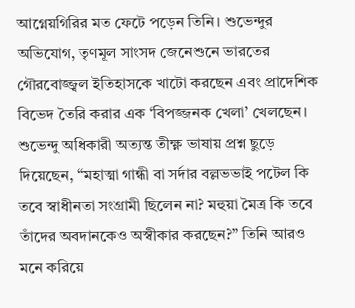আগ্নেয়গিরির মত ফেটে পড়েন তিনি। শুভেন্দুর অভিযোগ, তৃণমূল সাংসদ জেনেশুনে ভারতের গৌরবোজ্জ্বল ইতিহাসকে খাটো করছেন এবং প্রাদেশিক বিভেদ তৈরি করার এক ‘বিপজ্জনক খেলা’ খেলছেন। শুভেন্দু অধিকারী অত্যন্ত তীক্ষ্ণ ভাষায় প্রশ্ন ছুড়ে দিয়েছেন, “মহাত্মা গান্ধী বা সর্দার বল্লভভাই পটেল কি তবে স্বাধীনতা সংগ্রামী ছিলেন না? মহুয়া মৈত্র কি তবে তাঁদের অবদানকেও অস্বীকার করছেন?” তিনি আরও মনে করিয়ে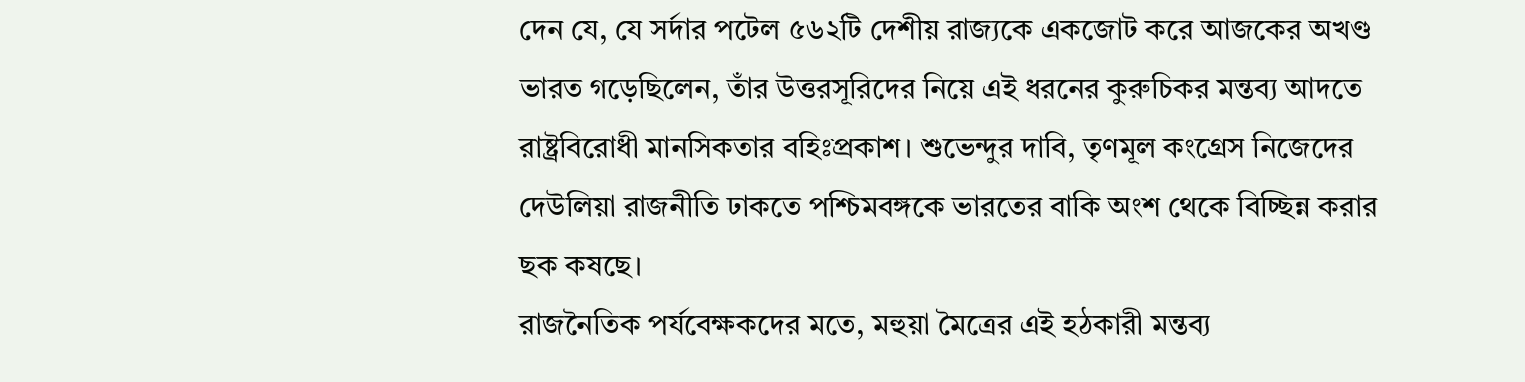দেন যে, যে সর্দার পটেল ৫৬২টি দেশীয় রাজ্যকে একজোট করে আজকের অখণ্ড ভারত গড়েছিলেন, তাঁর উত্তরসূরিদের নিয়ে এই ধরনের কুরুচিকর মন্তব্য আদতে রাষ্ট্রবিরোধী মানসিকতার বহিঃপ্রকাশ। শুভেন্দুর দাবি, তৃণমূল কংগ্রেস নিজেদের দেউলিয়া রাজনীতি ঢাকতে পশ্চিমবঙ্গকে ভারতের বাকি অংশ থেকে বিচ্ছিন্ন করার ছক কষছে।
রাজনৈতিক পর্যবেক্ষকদের মতে, মহুয়া মৈত্রের এই হঠকারী মন্তব্য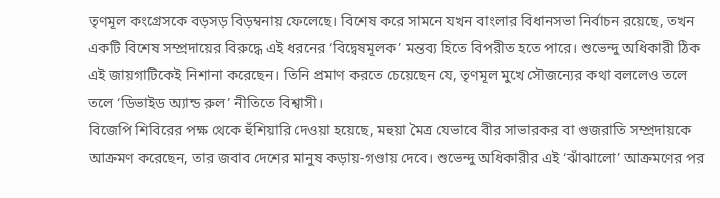তৃণমূল কংগ্রেসকে বড়সড় বিড়ম্বনায় ফেলেছে। বিশেষ করে সামনে যখন বাংলার বিধানসভা নির্বাচন রয়েছে, তখন একটি বিশেষ সম্প্রদায়ের বিরুদ্ধে এই ধরনের ‘বিদ্বেষমূলক’ মন্তব্য হিতে বিপরীত হতে পারে। শুভেন্দু অধিকারী ঠিক এই জায়গাটিকেই নিশানা করেছেন। তিনি প্রমাণ করতে চেয়েছেন যে, তৃণমূল মুখে সৌজন্যের কথা বললেও তলে তলে ‘ডিভাইড অ্যান্ড রুল’ নীতিতে বিশ্বাসী।
বিজেপি শিবিরের পক্ষ থেকে হুঁশিয়ারি দেওয়া হয়েছে, মহুয়া মৈত্র যেভাবে বীর সাভারকর বা গুজরাতি সম্প্রদায়কে আক্রমণ করেছেন, তার জবাব দেশের মানুষ কড়ায়-গণ্ডায় দেবে। শুভেন্দু অধিকারীর এই ‘ঝাঁঝালো’ আক্রমণের পর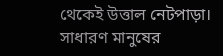থেকেই উত্তাল নেটপাড়া। সাধারণ মানুষের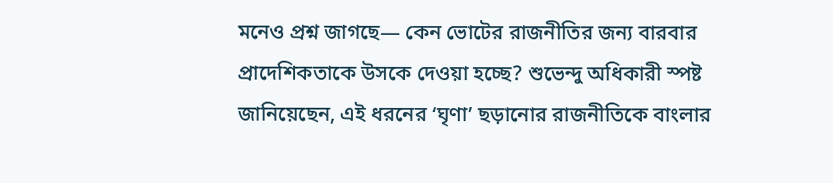মনেও প্রশ্ন জাগছে— কেন ভোটের রাজনীতির জন্য বারবার প্রাদেশিকতাকে উসকে দেওয়া হচ্ছে? শুভেন্দু অধিকারী স্পষ্ট জানিয়েছেন, এই ধরনের ‘ঘৃণা’ ছড়ানোর রাজনীতিকে বাংলার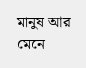মানুষ আর মেনে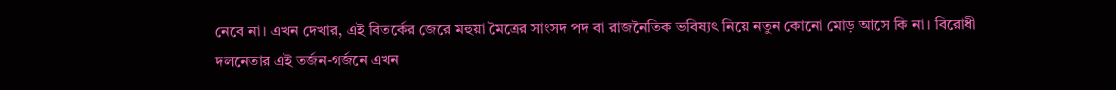নেবে না। এখন দেখার, এই বিতর্কের জেরে মহুয়া মৈত্রের সাংসদ পদ বা রাজনৈতিক ভবিষ্যৎ নিয়ে নতুন কোনো মোড় আসে কি না। বিরোধী দলনেতার এই তর্জন-গর্জনে এখন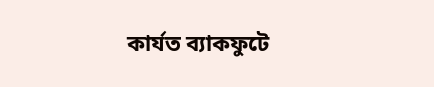কার্যত ব্যাকফুটে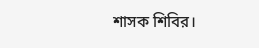শাসক শিবির।